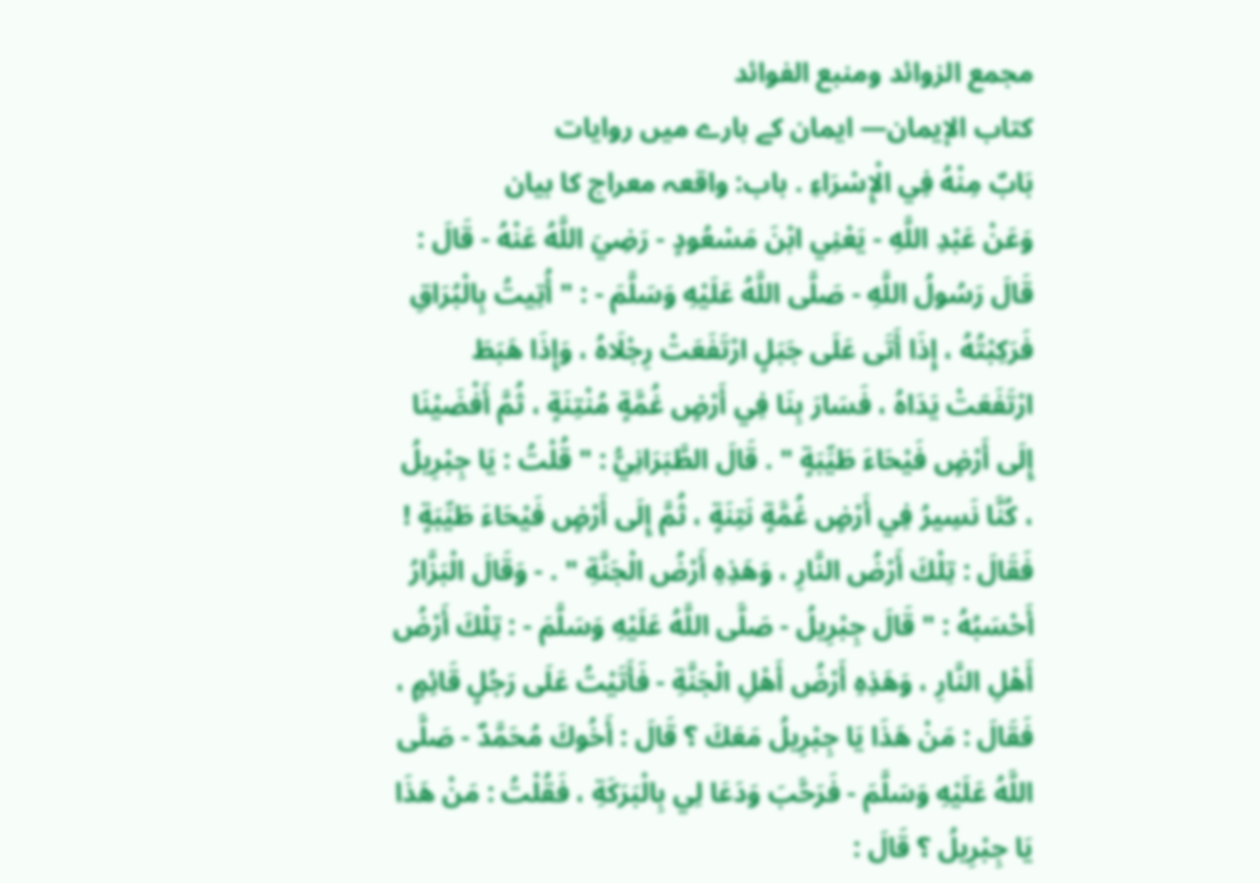مجمع الزوائد ومنبع الفوائد
كتاب الإيمان— ایمان کے بارے میں روایات
بَابٌ مِنْهُ فِي الْإِسْرَاءِ . باب: واقعہ معراج کا بیان
وَعَنْ عَبْدِ اللَّهِ - يَعْنِي ابْنَ مَسْعُودٍ - رَضِيَ اللَّهُ عَنْهُ - قَالَ : قَالَ رَسُولُ اللَّهِ - صَلَّى اللَّهُ عَلَيْهِ وَسَلَّمَ - : " أُتِيتُ بِالْبُرَاقِ فَرَكِبْتُهُ ، إِذَا أَتَى عَلَى جَبَلٍ ارْتَفَعَتْ رِجْلَاهُ ، وَإِذَا هَبَطَ ارْتَفَعَتْ يَدَاهُ ، فَسَارَ بِنَا فِي أَرْضٍ غُمَّةٍ مُنْتِنَةٍ ، ثُمَّ أَفْضَيْنَا إِلَى أَرْضٍ فَيْحَاءَ طَيِّبَةٍ " . قَالَ الطَّبَرَانِيُّ : " قُلْتُ : يَا جِبْرِيلُ ، كُنَّا نَسِيرُ فِي أَرْضٍ غُمَّةٍ نَتِنَةٍ ، ثُمَّ إِلَى أَرْضٍ فَيْحَاءَ طَيِّبَةٍ ! فَقَالَ : تِلْكَ أَرْضُ النَّارِ ، وَهَذِهِ أَرْضُ الْجَنَّةِ " . - وَقَالَ الْبَزَّارُ أَحْسَبُهُ : " قَالَ جِبْرِيلُ - صَلَّى اللَّهُ عَلَيْهِ وَسَلَّمَ - : تِلْكَ أَرْضُ أَهْلِ النَّارِ ، وَهَذِهِ أَرْضُ أَهْلِ الْجَنَّةِ - فَأَتَيْتُ عَلَى رَجُلٍ قَائِمٍ ، فَقَالَ : مَنْ هَذَا يَا جِبْرِيلُ مَعَكَ ؟ قَالَ : أَخُوكَ مُحَمَّدٌ - صَلَّى اللَّهُ عَلَيْهِ وَسَلَّمَ - فَرَحَّبَ وَدَعَا لِي بِالْبَرَكَةِ ، فَقُلْتُ : مَنْ هَذَا يَا جِبْرِيلُ ؟ قَالَ :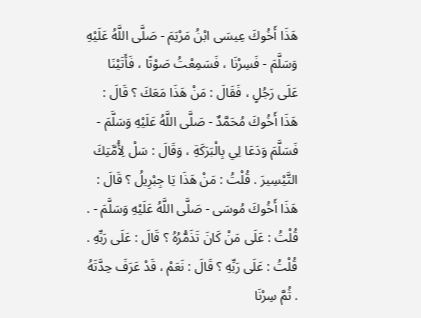هَذَا أَخُوكَ عِيسَى ابْنُ مَرْيَمَ - صَلَّى اللَّهُ عَلَيْهِ وَسَلَّمَ - فَسِرْنَا ، فَسَمِعْتُ صَوْتًا ، فَأَتَيْنَا عَلَى رَجُلٍ ، فَقَالَ : مَنْ هَذَا مَعَكَ ؟ قَالَ : هَذَا أَخُوكَ مُحَمَّدٌ - صَلَّى اللَّهُ عَلَيْهِ وَسَلَّمَ - فَسَلَّمَ وَدَعَا لِي بِالْبَرَكَةِ ، وَقَالَ : سَلْ لِأُمَّتِكَ التَّيْسِيرَ . قُلْتُ : مَنْ هَذَا يَا جِبْرِيلُ ؟ قَالَ : هَذَا أَخُوكَ مُوسَى - صَلَّى اللَّهُ عَلَيْهِ وَسَلَّمَ - . قُلْتُ : عَلَى مَنْ كَانَ تَذَمُّرُهُ ؟ قَالَ : عَلَى رَبِّهِ . قُلْتُ : عَلَى رَبِّهِ ؟ قَالَ : نَعَمْ ، قَدْ عَرَفَ حِدَّتَهُ . ثُمَّ سِرْنَا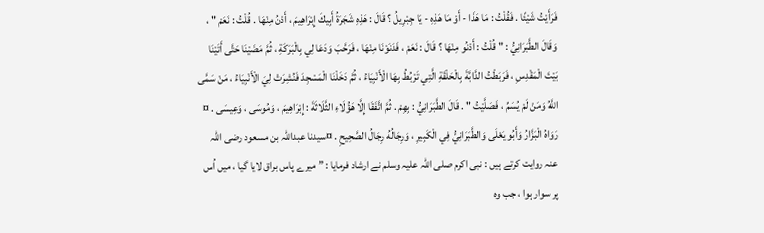فَرَأَيْتُ شَيْئًا . فَقُلْتُ : مَا هَذَا - أَوْ مَا هَذِهِ - يَا جِبْرِيلُ ؟ قَالَ : هَذِهِ شَجَرَةُ أَبِيكَ إِبْرَاهِيمَ ، أَدْنُ مِنْهَا . قُلْتُ : نَعَمْ " ، وَقَالَ الطَّبَرَانِيُّ : " قُلْتُ : أَدْنُو مِنْهَا ؟ قَالَ : نَعَمْ ، فَدَنَوْنَا مِنْهَا ، فَرَحَّبَ وَدَعَا لِي بِالْبَرَكَةِ ، ثُمَّ مَضَيْنَا حَتَّى أَتَيْنَا بَيْتَ الْمَقْدِسِ ، فَرَبَطْتُ الدَّابَّةَ بِالْحَلْقَةِ الَّتِي تَرْبُطُ بِهَا الْأَنْبِيَاءُ ، ثُمَّ دَخَلْنَا الْمَسْجِدَ فَنُشِرَتْ لِيَ الْأَنْبِيَاءُ ، مَنْ سَمَّى اللَّهُ وَمَنْ لَمْ يُسَمِّ ، فَصَلَّيْتُ " . قَالَ الطَّبَرَانِيُّ : بِهِمْ . ثُمَّ اتَّفَقَا إِلَّا هَؤُلَاءِ الثَّلَاثَةَ : إِبْرَاهِيمَ ، وَمُوسَى ، وَعِيسَى . ¤ رَوَاهُ الْبَزَّارُ وَأَبُو يَعْلَى وَالطَّبَرَانِيُّ فِي الْكَبِيرِ ، وَرِجَالُهُ رِجَالُ الصَّحِيحِ . ¤سیدنا عبداللہ بن مسعود رضی اللہ عنہ روایت کرتے ہیں : نبی اکرم صلی اللہ علیہ وسلم نے ارشاد فرمایا : ” میرے پاس براق لایا گیا ، میں اُس پر سوار ہوا ، جب وہ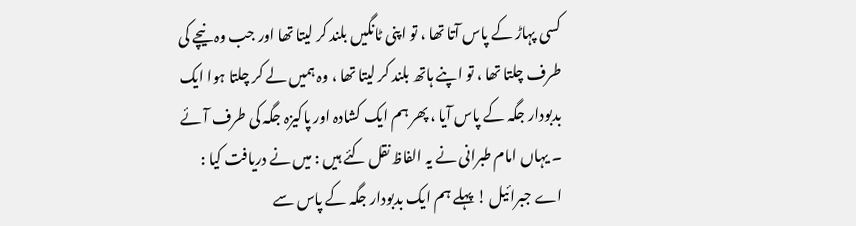کسی پہاڑ کے پاس آتا تھا ، تو اپنی ٹانگیں بلند کر لیتا تھا اور جب وہ نیچے کی طرف چلتا تھا ، تو اپنے ہاتھ بلند کر لیتا تھا ، وہ ہمیں لے کر چلتا ہوا ایک بدبودار جگہ کے پاس آیا ، پھر ہم ایک کشادہ اور پاکیزہ جگہ کی طرف آئے ۔ یہاں امام طبرانی نے یہ الفاظ نقل کئے ہیں : میں نے دریافت کیا : اے جبرائیل ! پہلے ہم ایک بدبودار جگہ کے پاس سے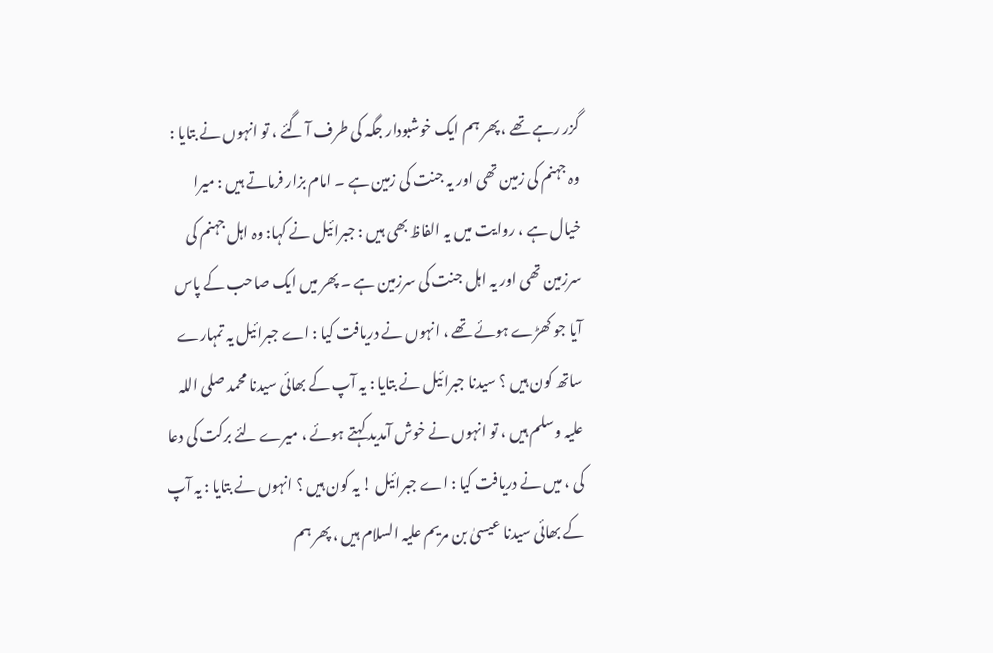گزر رہے تھے ، پھر ہم ایک خوشبودار جگہ کی طرف آ گئے ، تو انہوں نے بتایا : وہ جہنم کی زمین تھی اور یہ جنت کی زمین ہے ۔ امام بزار فرماتے ہیں : میرا خیال ہے ، روایت میں یہ الفاظ بھی ہیں : جبرائیل نے کہا: وہ اہل جہنم کی سرزمین تھی اور یہ اہل جنت کی سرزمین ہے ۔ پھر میں ایک صاحب کے پاس آیا جو کھڑے ہوئے تھے ، انہوں نے دریافت کیا : اے جبرائیل یہ تمہارے ساتھ کون ہیں ؟ سیدنا جبرائیل نے بتایا : یہ آپ کے بھائی سیدنا محمد صلی اللہ علیہ وسلم ہیں ، تو انہوں نے خوش آمدید کہتے ہوئے ، میرے لئے برکت کی دعا کی ، میں نے دریافت کیا : اے جبرائیل ! یہ کون ہیں ؟ انہوں نے بتایا : یہ آپ کے بھائی سیدنا عیسیٰ بن مریم علیہ السلام ہیں ، پھر ہم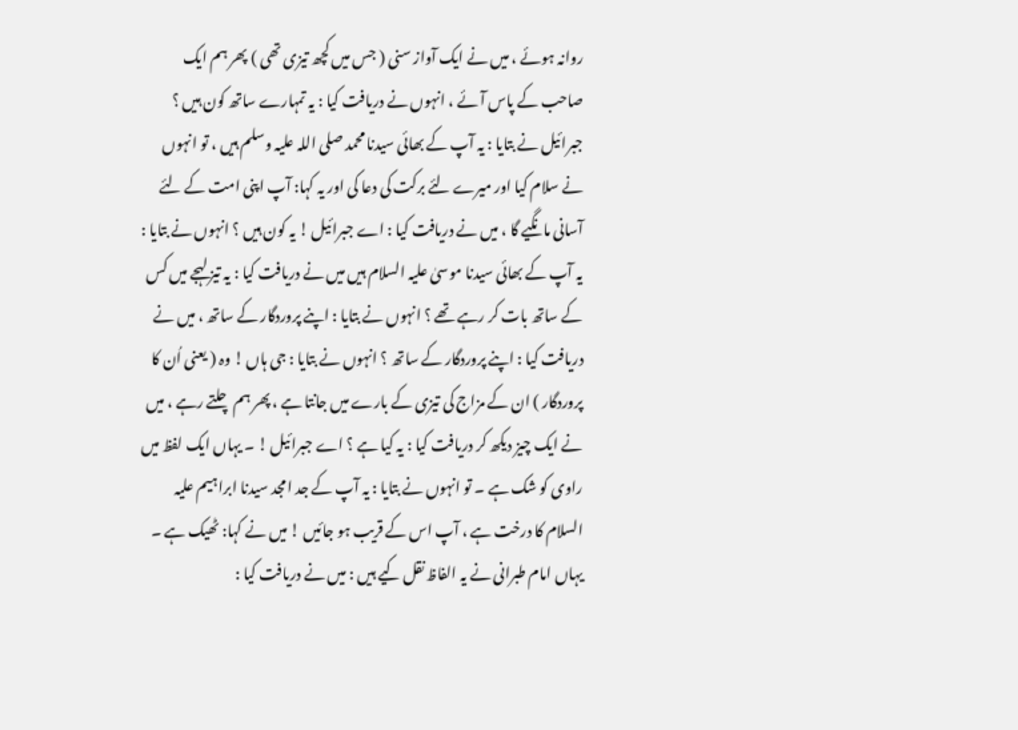روانہ ہوئے ، میں نے ایک آواز سنی ( جس میں کچھ تیزی تھی ) پھر ہم ایک صاحب کے پاس آئے ، انہوں نے دریافت کیا : یہ تمہارے ساتھ کون ہیں ؟ جبرائیل نے بتایا : یہ آپ کے بھائی سیدنا محمد صلی اللہ علیہ وسلم ہیں ، تو انہوں نے سلام کیا اور میرے لئے برکت کی دعا کی اور یہ کہا: آپ اپنی امت کے لئے آسانی مانگیے گا ، میں نے دریافت کیا : اے جبرائیل ! یہ کون ہیں ؟ انہوں نے بتایا : یہ آپ کے بھائی سیدنا موسیٰ علیہ السلام ہیں میں نے دریافت کیا : یہ تیز لہجے میں کس کے ساتھ بات کر رہے تھے ؟ انہوں نے بتایا : اپنے پروردگار کے ساتھ ، میں نے دریافت کیا : اپنے پروردگار کے ساتھ ؟ انہوں نے بتایا : جی ہاں ! وہ ( یعنی اُن کا پروردگار ) ان کے مزاج کی تیزی کے بارے میں جانتا ہے ، پھر ہم چلتے رہے ، میں نے ایک چیز دیکھ کر دریافت کیا : یہ کیا ہے ؟ اے جبرائیل ! ۔ یہاں ایک لفظ میں راوی کو شک ہے ۔ تو انہوں نے بتایا : یہ آپ کے جد امجد سیدنا ابراہیم علیہ السلام کا درخت ہے ، آپ اس کے قریب ہو جائیں ! میں نے کہا: ٹھیک ہے ۔
یہاں امام طبرانی نے یہ الفاظ نقل کیے ہیں : میں نے دریافت کیا :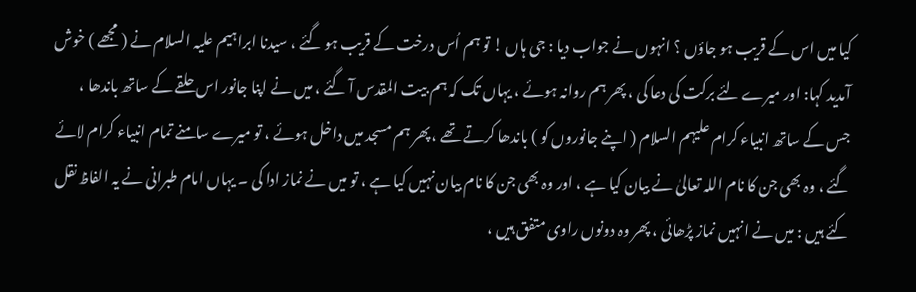کیا میں اس کے قریب ہو جاؤں ؟ انہوں نے جواب دیا : جی ہاں ! تو ہم اُس درخت کے قریب ہو گئے ، سیدنا ابراہیم علیہ السلام نے ( مجھے ) خوش آمدید کہا: اور میرے لئے برکت کی دعا کی ، پھر ہم روانہ ہوئے ، یہاں تک کہ ہم بیت المقدس آ گئے ، میں نے اپنا جانور اس حلقے کے ساتھ باندھا ، جس کے ساتھ انبیاء کرام علیہم السلام ( اپنے جانوروں کو ) باندھا کرتے تھے ، پھر ہم مسجد میں داخل ہوئے ، تو میرے سامنے تمام انبیاء کرام لائے گئے ، وہ بھی جن کا نام اللہ تعالیٰ نے بیان کیا ہے ، اور وہ بھی جن کا نام بیان نہیں کیا ہے ، تو میں نے نماز ادا کی ۔ یہاں امام طبرانی نے یہ الفاظ نقل کئے ہیں : میں نے انہیں نماز پڑھائی ، پھر وہ دونوں راوی متفق ہیں ،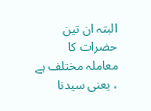البتہ ان تین حضرات کا معاملہ مختلف ہے ، یعنی سیدنا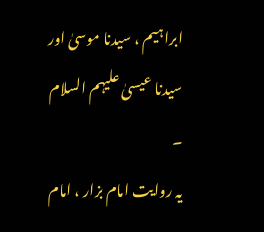ابراہیم ، سیدنا موسیٰ اور سیدنا عیسیٰ علیہم السلام ۔
یہ روایت امام بزار ، امام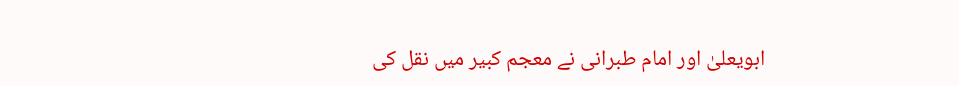ابویعلیٰ اور امام طبرانی نے معجم کبیر میں نقل کی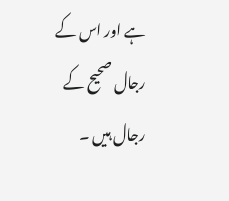ہے اور اس کے رجال صحیح کے رجال ہیں ۔